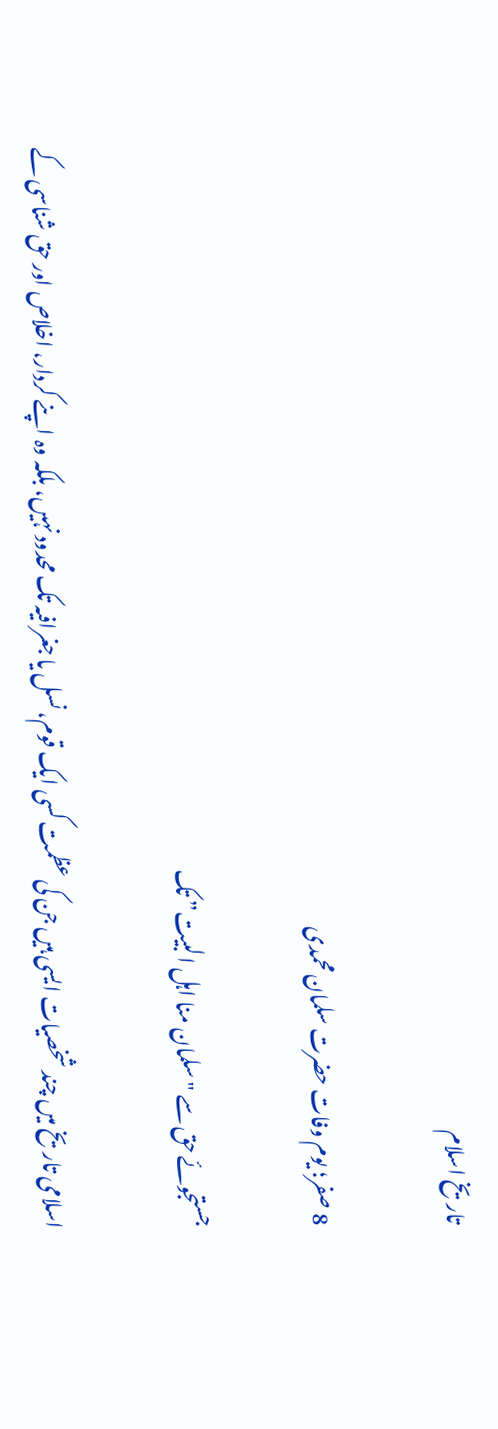تاریخ اسلام

8 صفر؛ یوم وفات حضرت سلمان محمدی

جستجوئے حق سے "سلمان منا اہل البیت” تک

اسلامی تاریخ میں چند شخصیات ایسی ہیں جن کی عظمت کسی ایک قوم، نسل یا جغرافیہ تک محدود نہیں، بلکہ وہ اپنے کردار، اخلاص اور حق شناسی کے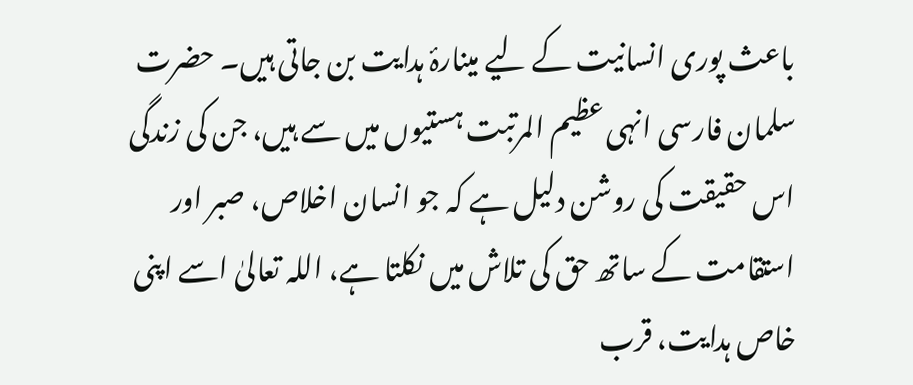باعث پوری انسانیت کے لیے مینارۂ ہدایت بن جاتی ہیں۔ حضرت سلمان فارسی انہی عظیم المرتبت ہستیوں میں سے ہیں، جن کی زندگی اس حقیقت کی روشن دلیل ہے کہ جو انسان اخلاص، صبر اور استقامت کے ساتھ حق کی تلاش میں نکلتا ہے، اللہ تعالیٰ اسے اپنی خاص ہدایت، قرب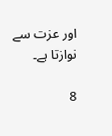اور عزت سے نوازتا ہے۔

8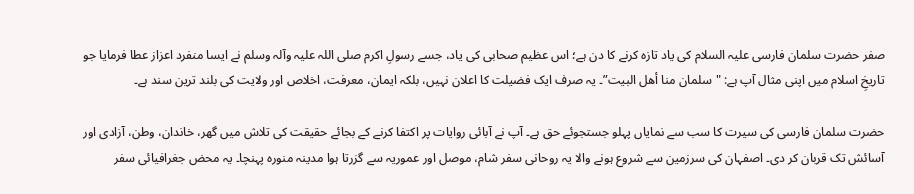صفر حضرت سلمان فارسی علیہ السلام کی یاد تازہ کرنے کا دن ہے؛ اس عظیم صحابی کی یاد، جسے رسولِ اکرم صلی اللہ علیہ وآلہ وسلم نے ایسا منفرد اعزاز عطا فرمایا جو تاریخِ اسلام میں اپنی مثال آپ ہے: "سلمان منا أهل البيت”۔ یہ صرف ایک فضیلت کا اعلان نہیں، بلکہ ایمان، معرفت، اخلاص اور ولایت کی بلند ترین سند ہے۔

حضرت سلمان فارسی کی سیرت کا سب سے نمایاں پہلو جستجوئے حق ہے۔ آپ نے آبائی روایات پر اکتفا کرنے کے بجائے حقیقت کی تلاش میں گھر، خاندان، وطن، آزادی اور آسائش تک قربان کر دی۔ اصفہان کی سرزمین سے شروع ہونے والا یہ روحانی سفر شام، موصل اور عموریہ سے گزرتا ہوا مدینہ منورہ پہنچا۔ یہ محض جغرافیائی سفر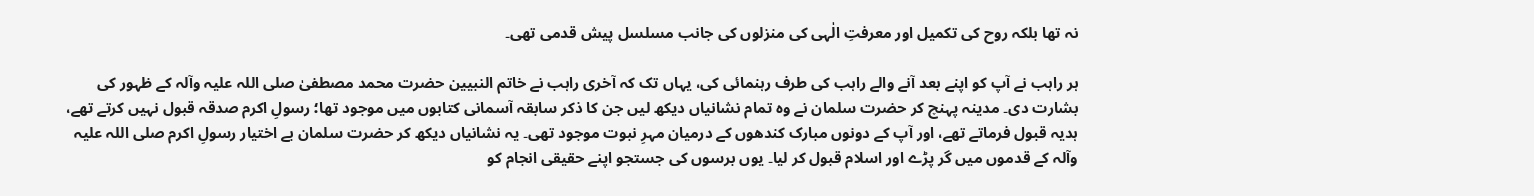نہ تھا بلکہ روح کی تکمیل اور معرفتِ الٰہی کی منزلوں کی جانب مسلسل پیش قدمی تھی۔

ہر راہب نے آپ کو اپنے بعد آنے والے راہب کی طرف رہنمائی کی، یہاں تک کہ آخری راہب نے خاتم النبیین حضرت محمد مصطفیٰ صلی اللہ علیہ وآلہ کے ظہور کی بشارت دی۔ مدینہ پہنچ کر حضرت سلمان نے وہ تمام نشانیاں دیکھ لیں جن کا ذکر سابقہ آسمانی کتابوں میں موجود تھا؛ رسولِ اکرم صدقہ قبول نہیں کرتے تھے، ہدیہ قبول فرماتے تھے، اور آپ کے دونوں مبارک کندھوں کے درمیان مہرِ نبوت موجود تھی۔ یہ نشانیاں دیکھ کر حضرت سلمان بے اختیار رسولِ اکرم صلی اللہ علیہ وآلہ کے قدموں میں گر پڑے اور اسلام قبول کر لیا۔ یوں برسوں کی جستجو اپنے حقیقی انجام کو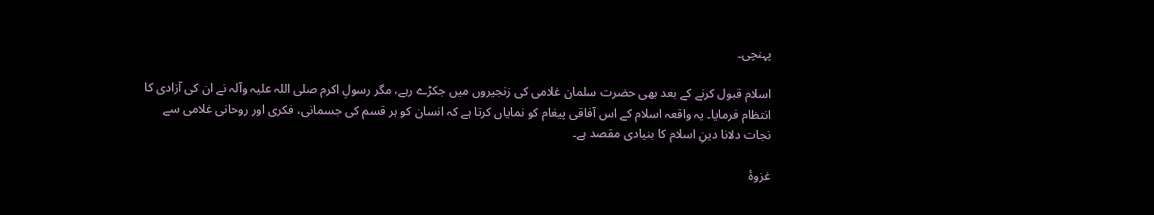پہنچی۔

اسلام قبول کرنے کے بعد بھی حضرت سلمان غلامی کی زنجیروں میں جکڑے رہے، مگر رسولِ اکرم صلی اللہ علیہ وآلہ نے ان کی آزادی کا انتظام فرمایا۔ یہ واقعہ اسلام کے اس آفاقی پیغام کو نمایاں کرتا ہے کہ انسان کو ہر قسم کی جسمانی، فکری اور روحانی غلامی سے نجات دلانا دینِ اسلام کا بنیادی مقصد ہے۔

غزوۂ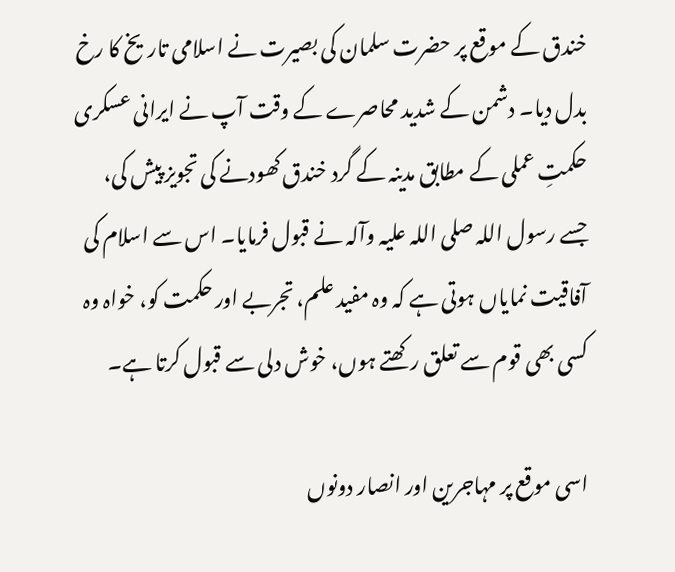خندق کے موقع پر حضرت سلمان کی بصیرت نے اسلامی تاریخ کا رخ بدل دیا۔ دشمن کے شدید محاصرے کے وقت آپ نے ایرانی عسکری حکمتِ عملی کے مطابق مدینہ کے گرد خندق کھودنے کی تجویز پیش کی، جسے رسول اللہ صلی اللہ علیہ وآلہ نے قبول فرمایا۔ اس سے اسلام کی آفاقیت نمایاں ہوتی ہے کہ وہ مفید علم، تجربے اور حکمت کو، خواہ وہ کسی بھی قوم سے تعلق رکھتے ہوں، خوش دلی سے قبول کرتا ہے۔

اسی موقع پر مہاجرین اور انصار دونوں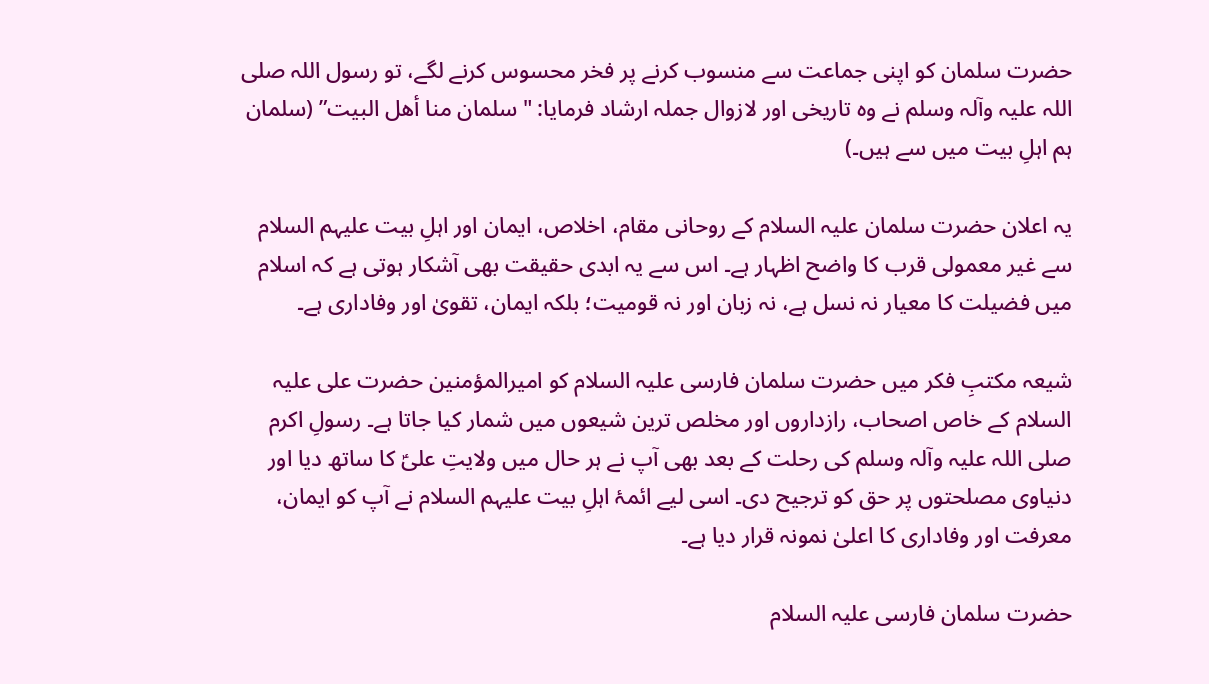حضرت سلمان کو اپنی جماعت سے منسوب کرنے پر فخر محسوس کرنے لگے، تو رسول اللہ صلی اللہ علیہ وآلہ وسلم نے وہ تاریخی اور لازوال جملہ ارشاد فرمایا: "سلمان منا أهل البيت” (سلمان ہم اہلِ بیت میں سے ہیں۔)

یہ اعلان حضرت سلمان علیہ السلام کے روحانی مقام، اخلاص، ایمان اور اہلِ بیت علیہم السلام سے غیر معمولی قرب کا واضح اظہار ہے۔ اس سے یہ ابدی حقیقت بھی آشکار ہوتی ہے کہ اسلام میں فضیلت کا معیار نہ نسل ہے، نہ زبان اور نہ قومیت؛ بلکہ ایمان، تقویٰ اور وفاداری ہے۔

شیعہ مکتبِ فکر میں حضرت سلمان فارسی علیہ السلام کو امیرالمؤمنین حضرت علی علیہ السلام کے خاص اصحاب، رازداروں اور مخلص ترین شیعوں میں شمار کیا جاتا ہے۔ رسولِ اکرم صلی اللہ علیہ وآلہ وسلم کی رحلت کے بعد بھی آپ نے ہر حال میں ولایتِ علیؑ کا ساتھ دیا اور دنیاوی مصلحتوں پر حق کو ترجیح دی۔ اسی لیے ائمۂ اہلِ بیت علیہم السلام نے آپ کو ایمان، معرفت اور وفاداری کا اعلیٰ نمونہ قرار دیا ہے۔

حضرت سلمان فارسی علیہ السلام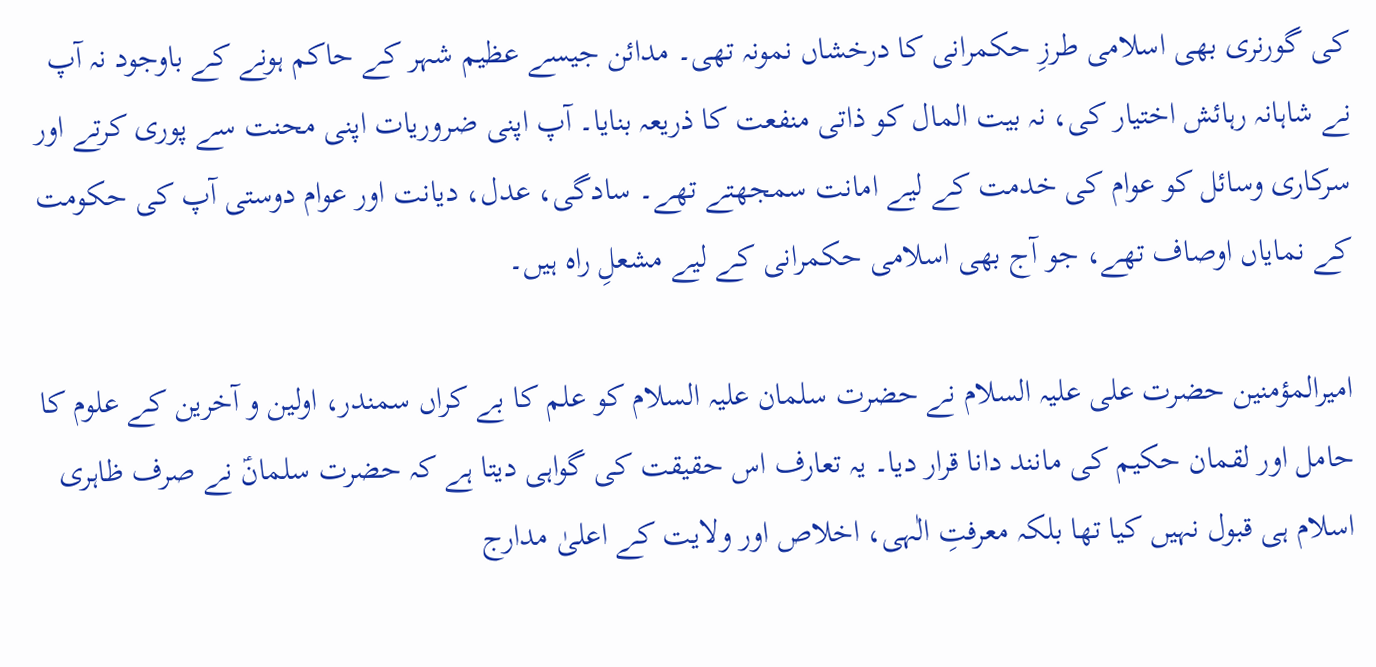کی گورنری بھی اسلامی طرزِ حکمرانی کا درخشاں نمونہ تھی۔ مدائن جیسے عظیم شہر کے حاکم ہونے کے باوجود نہ آپ نے شاہانہ رہائش اختیار کی، نہ بیت المال کو ذاتی منفعت کا ذریعہ بنایا۔ آپ اپنی ضروریات اپنی محنت سے پوری کرتے اور سرکاری وسائل کو عوام کی خدمت کے لیے امانت سمجھتے تھے۔ سادگی، عدل، دیانت اور عوام دوستی آپ کی حکومت کے نمایاں اوصاف تھے، جو آج بھی اسلامی حکمرانی کے لیے مشعلِ راہ ہیں۔

امیرالمؤمنین حضرت علی علیہ السلام نے حضرت سلمان علیہ السلام کو علم کا بے کراں سمندر، اولین و آخرین کے علوم کا حامل اور لقمان حکیم کی مانند دانا قرار دیا۔ یہ تعارف اس حقیقت کی گواہی دیتا ہے کہ حضرت سلمانؑ نے صرف ظاہری اسلام ہی قبول نہیں کیا تھا بلکہ معرفتِ الٰہی، اخلاص اور ولایت کے اعلیٰ مدارج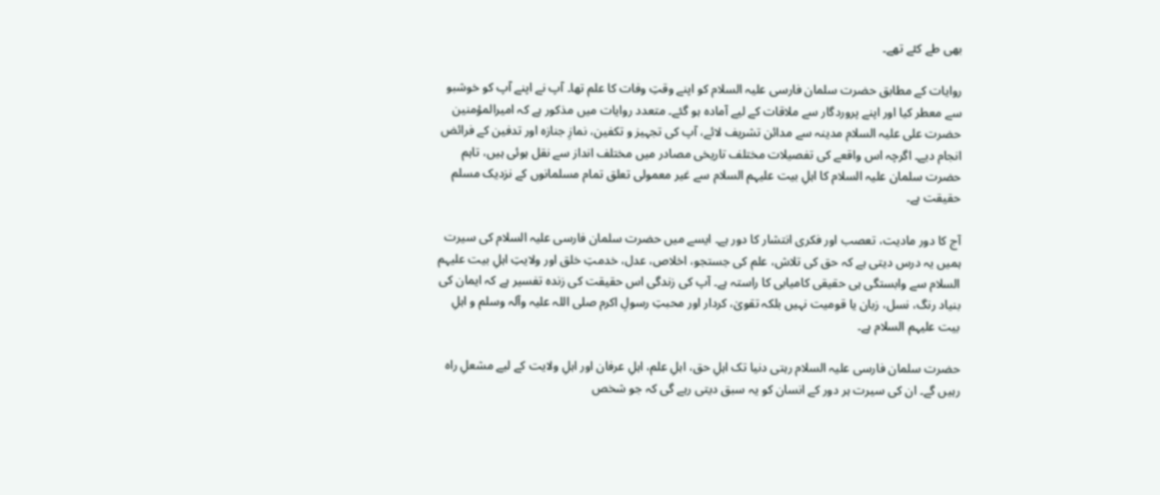بھی طے کئے تھے۔

روایات کے مطابق حضرت سلمان فارسی علیہ السلام کو اپنے وقتِ وفات کا علم تھا۔ آپ نے اپنے آپ کو خوشبو سے معطر کیا اور اپنے پروردگار سے ملاقات کے لیے آمادہ ہو گئے۔ متعدد روایات میں مذکور ہے کہ امیرالمؤمنین حضرت علی علیہ السلام مدینہ سے مدائن تشریف لائے، آپ کی تجہیز و تکفین، نمازِ جنازہ اور تدفین کے فرائض انجام دیے۔ اگرچہ اس واقعے کی تفصیلات مختلف تاریخی مصادر میں مختلف انداز سے نقل ہوئی ہیں، تاہم حضرت سلمان علیہ السلام کا اہلِ بیت علیہم السلام سے غیر معمولی تعلق تمام مسلمانوں کے نزدیک مسلم حقیقت ہے۔

آج کا دور مادیت، تعصب اور فکری انتشار کا دور ہے۔ ایسے میں حضرت سلمان فارسی علیہ السلام کی سیرت ہمیں یہ درس دیتی ہے کہ حق کی تلاش، علم کی جستجو، اخلاص، عدل، خدمتِ خلق اور ولایتِ اہلِ بیت علیہم السلام سے وابستگی ہی حقیقی کامیابی کا راستہ ہے۔ آپ کی زندگی اس حقیقت کی زندہ تفسیر ہے کہ ایمان کی بنیاد رنگ، نسل، زبان یا قومیت نہیں بلکہ تقویٰ، کردار اور محبتِ رسولِ اکرم صلی اللہ علیہ وآلہ وسلم و اہلِ بیت علیہم السلام ہے۔

حضرت سلمان فارسی علیہ السلام رہتی دنیا تک اہلِ حق، اہلِ علم، اہلِ عرفان اور اہلِ ولایت کے لیے مشعلِ راہ رہیں گے۔ ان کی سیرت ہر دور کے انسان کو یہ سبق دیتی رہے گی کہ جو شخص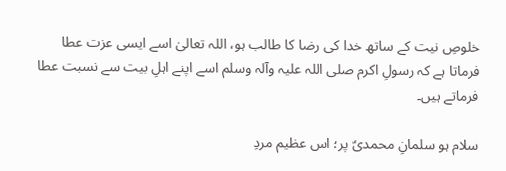خلوصِ نیت کے ساتھ خدا کی رضا کا طالب ہو، اللہ تعالیٰ اسے ایسی عزت عطا فرماتا ہے کہ رسولِ اکرم صلی اللہ علیہ وآلہ وسلم اسے اپنے اہلِ بیت سے نسبت عطا فرماتے ہیں۔

سلام ہو سلمانِ محمدیؑ پر؛ اس عظیم مردِ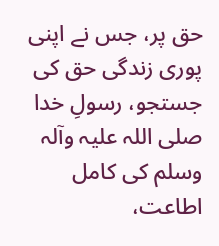حق پر، جس نے اپنی پوری زندگی حق کی جستجو، رسولِ خدا صلی اللہ علیہ وآلہ وسلم کی کامل اطاعت،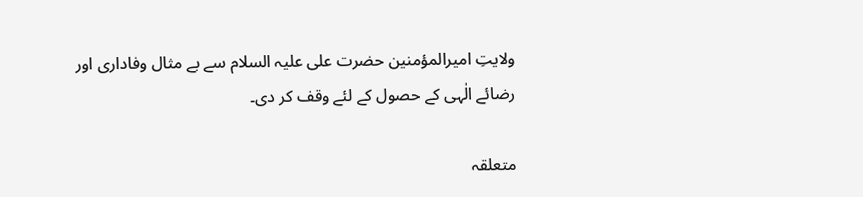ولایتِ امیرالمؤمنین حضرت علی علیہ السلام سے بے مثال وفاداری اور رضائے الٰہی کے حصول کے لئے وقف کر دی۔

متعلقہ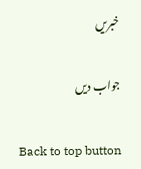خبریں

جواب دیں

Back to top button